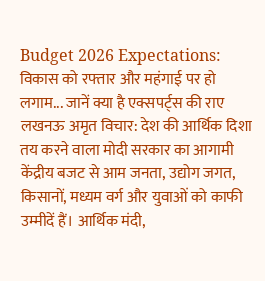Budget 2026 Expectations: विकास को रफ्तार और महंगाई पर हो लगाम... जानें क्या है एक्सपर्ट्स की राए
लखनऊ अमृत विचार: देश की आर्थिक दिशा तय करने वाला मोदी सरकार का आगामी केंद्रीय बजट से आम जनता, उद्योग जगत, किसानों, मध्यम वर्ग और युवाओं को काफी उम्मीदें हैं। आर्थिक मंदी,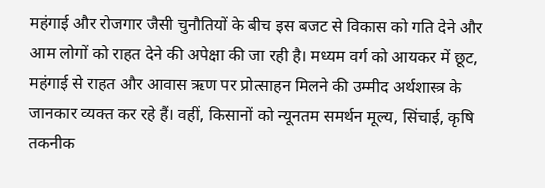महंगाई और रोजगार जैसी चुनौतियों के बीच इस बजट से विकास को गति देने और आम लोगों को राहत देने की अपेक्षा की जा रही है। मध्यम वर्ग को आयकर में छूट, महंगाई से राहत और आवास ऋण पर प्रोत्साहन मिलने की उम्मीद अर्थशास्त्र के जानकार व्यक्त कर रहे हैं। वहीं, किसानों को न्यूनतम समर्थन मूल्य, सिंचाई, कृषि तकनीक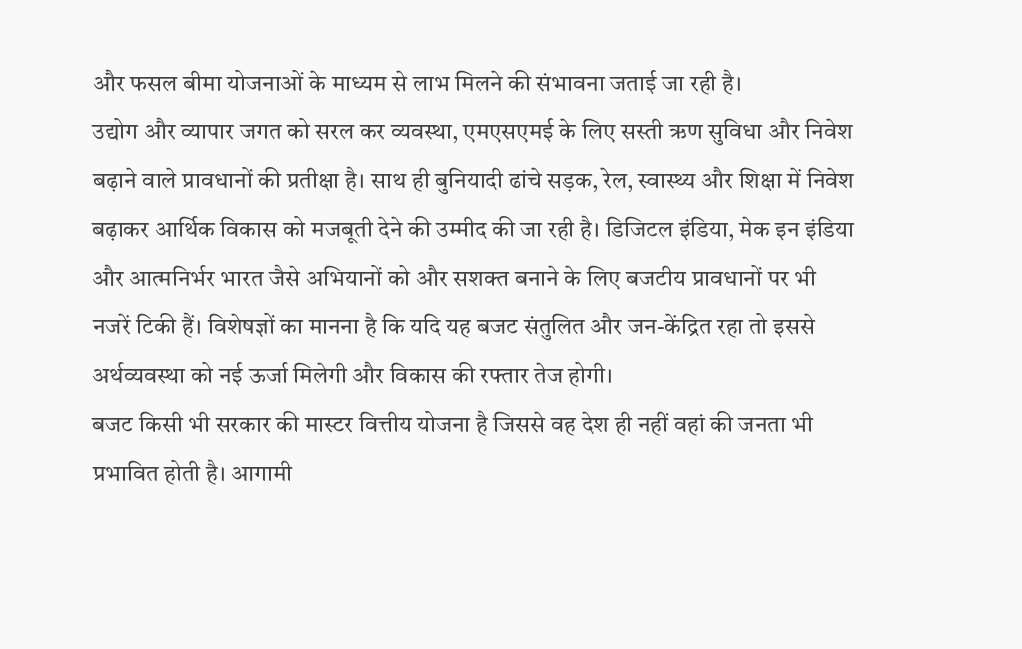और फसल बीमा योजनाओं के माध्यम से लाभ मिलने की संभावना जताई जा रही है।
उद्योग और व्यापार जगत को सरल कर व्यवस्था, एमएसएमई के लिए सस्ती ऋण सुविधा और निवेश बढ़ाने वाले प्रावधानों की प्रतीक्षा है। साथ ही बुनियादी ढांचे सड़क, रेल, स्वास्थ्य और शिक्षा में निवेश बढ़ाकर आर्थिक विकास को मजबूती देने की उम्मीद की जा रही है। डिजिटल इंडिया, मेक इन इंडिया और आत्मनिर्भर भारत जैसे अभियानों को और सशक्त बनाने के लिए बजटीय प्रावधानों पर भी नजरें टिकी हैं। विशेषज्ञों का मानना है कि यदि यह बजट संतुलित और जन-केंद्रित रहा तो इससे अर्थव्यवस्था को नई ऊर्जा मिलेगी और विकास की रफ्तार तेज होगी।
बजट किसी भी सरकार की मास्टर वित्तीय योजना है जिससे वह देश ही नहीं वहां की जनता भी प्रभावित होती है। आगामी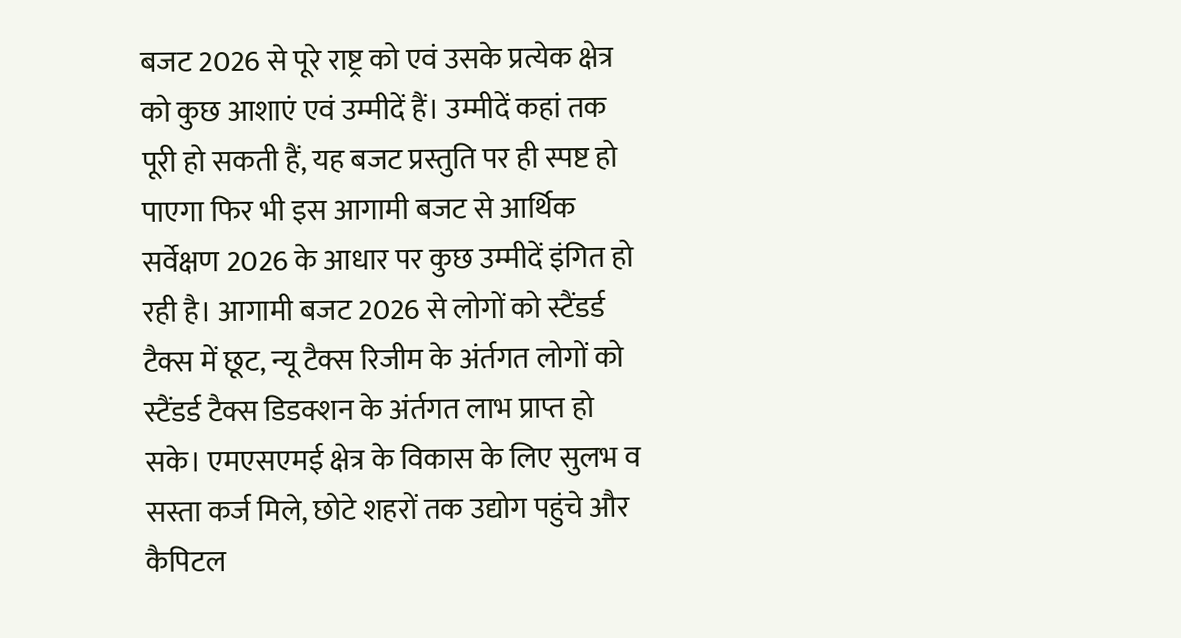बजट 2026 से पूरे राष्ट्र को एवं उसके प्रत्येक क्षेत्र को कुछ आशाएं एवं उम्मीदें हैं। उम्मीदें कहां तक पूरी हो सकती हैं, यह बजट प्रस्तुति पर ही स्पष्ट हो पाएगा फिर भी इस आगामी बजट से आर्थिक सर्वेक्षण 2026 के आधार पर कुछ उम्मीदें इंगित हो रही है। आगामी बजट 2026 से लोगों को स्टैंडर्ड टैक्स में छूट, न्यू टैक्स रिजीम के अंर्तगत लोगों को स्टैंडर्ड टैक्स डिडक्शन के अंर्तगत लाभ प्राप्त हो सके। एमएसएमई क्षेत्र के विकास के लिए सुलभ व सस्ता कर्ज मिले, छोटे शहरों तक उद्योग पहुंचे और कैपिटल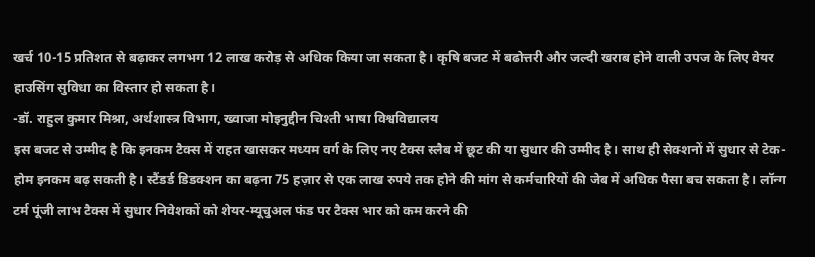खर्च 10-15 प्रतिशत से बढ़ाकर लगभग 12 लाख करोड़ से अधिक किया जा सकता है। कृषि बजट में बढोत्तरी और जल्दी खराब होने वाली उपज के लिए वेयर हाउसिंग सुविधा का विस्तार हो सकता है।
-डॉ. राहुल कुमार मिश्रा, अर्थशास्त्र विभाग, ख्वाजा मोइनुद्दीन चिश्ती भाषा विश्वविद्यालय
इस बजट से उम्मीद है कि इनकम टैक्स में राहत खासकर मध्यम वर्ग के लिए नए टैक्स स्लैब में छूट की या सुधार की उम्मीद है। साथ ही सेक्शनों में सुधार से टेक-होम इनकम बढ़ सकती है। स्टैंडर्ड डिडक्शन का बढ़ना 75 हज़ार से एक लाख रुपये तक होने की मांग से कर्मचारियों की जेब में अधिक पैसा बच सकता है। लॉन्ग टर्म पूंजी लाभ टैक्स में सुधार निवेशकों को शेयर-म्यूचुअल फंड पर टैक्स भार को कम करने की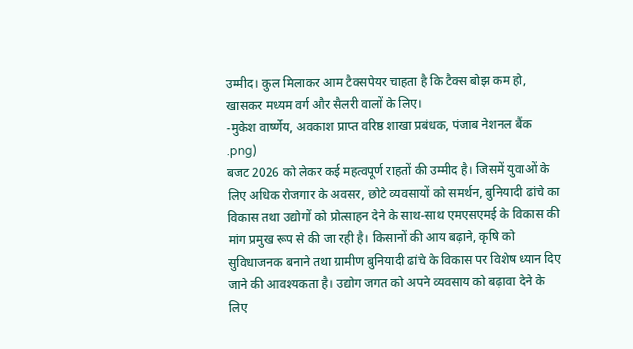उम्मीद। कुल मिलाकर आम टैक्सपेयर चाहता है कि टैक्स बोझ कम हो, खासकर मध्यम वर्ग और सैलरी वालों के लिए।
-मुकेश वार्ष्णेय, अवकाश प्राप्त वरिष्ठ शाखा प्रबंधक, पंजाब नेशनल बैंक
.png)
बजट 2026 को लेकर कई महत्वपूर्ण राहतों की उम्मीद है। जिसमें युवाओं के लिए अधिक रोजगार के अवसर, छोटे व्यवसायों को समर्थन, बुनियादी ढांचे का विकास तथा उद्योगों को प्रोत्साहन देने के साथ-साथ एमएसएमई के विकास की मांग प्रमुख रूप से की जा रही है। किसानों की आय बढ़ाने, कृषि को सुविधाजनक बनाने तथा ग्रामीण बुनियादी ढांचे के विकास पर विशेष ध्यान दिए जाने की आवश्यकता है। उद्योग जगत को अपने व्यवसाय को बढ़ावा देने के लिए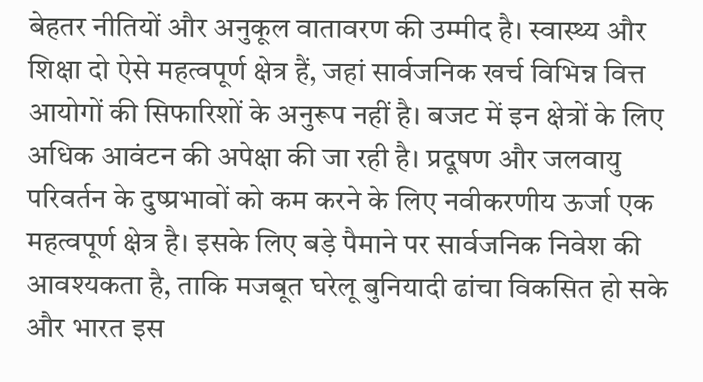बेहतर नीतियों और अनुकूल वातावरण की उम्मीद है। स्वास्थ्य और शिक्षा दो ऐसे महत्वपूर्ण क्षेत्र हैं, जहां सार्वजनिक खर्च विभिन्न वित्त आयोगों की सिफारिशों के अनुरूप नहीं है। बजट में इन क्षेत्रों के लिए अधिक आवंटन की अपेक्षा की जा रही है। प्रदूषण और जलवायु परिवर्तन के दुष्प्रभावों को कम करने के लिए नवीकरणीय ऊर्जा एक महत्वपूर्ण क्षेत्र है। इसके लिए बड़े पैमाने पर सार्वजनिक निवेश की आवश्यकता है, ताकि मजबूत घरेलू बुनियादी ढांचा विकसित हो सके और भारत इस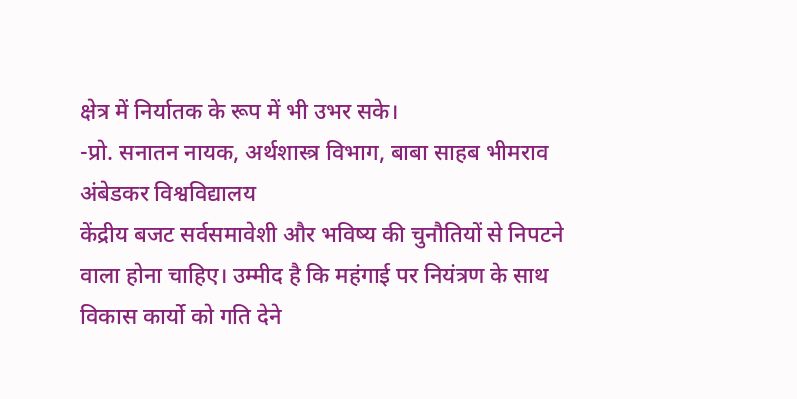क्षेत्र में निर्यातक के रूप में भी उभर सके।
-प्रो. सनातन नायक, अर्थशास्त्र विभाग, बाबा साहब भीमराव अंबेडकर विश्वविद्यालय
केंद्रीय बजट सर्वसमावेशी और भविष्य की चुनौतियों से निपटने वाला होना चाहिए। उम्मीद है कि महंगाई पर नियंत्रण के साथ विकास कार्यो को गति देने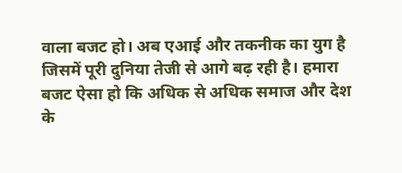वाला बजट हो। अब एआई और तकनीक का युग है जिसमें पूरी दुनिया तेजी से आगे बढ़ रही है। हमारा बजट ऐसा हो कि अधिक से अधिक समाज और देश के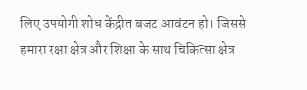लिए उपयोगी शोध केंद्रीत बजट आवंटन हो। जिससे हमारा रक्षा क्षेत्र और शिक्षा के साथ चिकित्सा क्षेत्र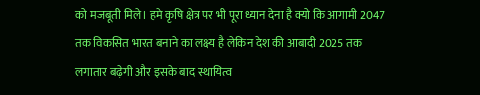को मजबूती मिले। हमे कृषि क्षेत्र पर भी पूरा ध्यान देना है क्यो कि आगामी 2047 तक विकसित भारत बनाने का लक्ष्य है लेकिन देश की आबादी 2025 तक लगातार बढ़ेगी और इसके बाद स्थायित्व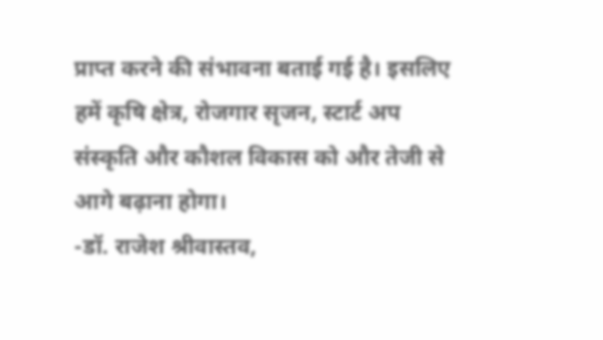प्राप्त करने की संभावना बताई गई है। इसलिए हमें कृषि क्षेत्र, रोजगार सृजन, स्टार्ट अप संस्कृति और कौशल विकास को और तेजी से आगे बढ़ाना होगा।
-डॉ. राजेश श्रीवास्तव,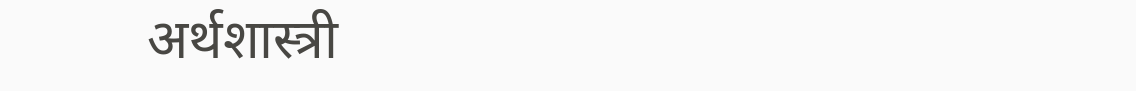अर्थशास्त्री